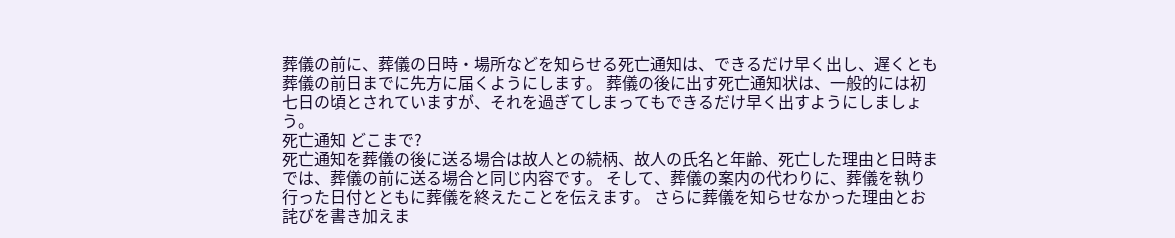葬儀の前に、葬儀の日時・場所などを知らせる死亡通知は、できるだけ早く出し、遅くとも葬儀の前日までに先方に届くようにします。 葬儀の後に出す死亡通知状は、一般的には初七日の頃とされていますが、それを過ぎてしまってもできるだけ早く出すようにしましょう。
死亡通知 どこまで?
死亡通知を葬儀の後に送る場合は故人との続柄、故人の氏名と年齢、死亡した理由と日時までは、葬儀の前に送る場合と同じ内容です。 そして、葬儀の案内の代わりに、葬儀を執り行った日付とともに葬儀を終えたことを伝えます。 さらに葬儀を知らせなかった理由とお詫びを書き加えま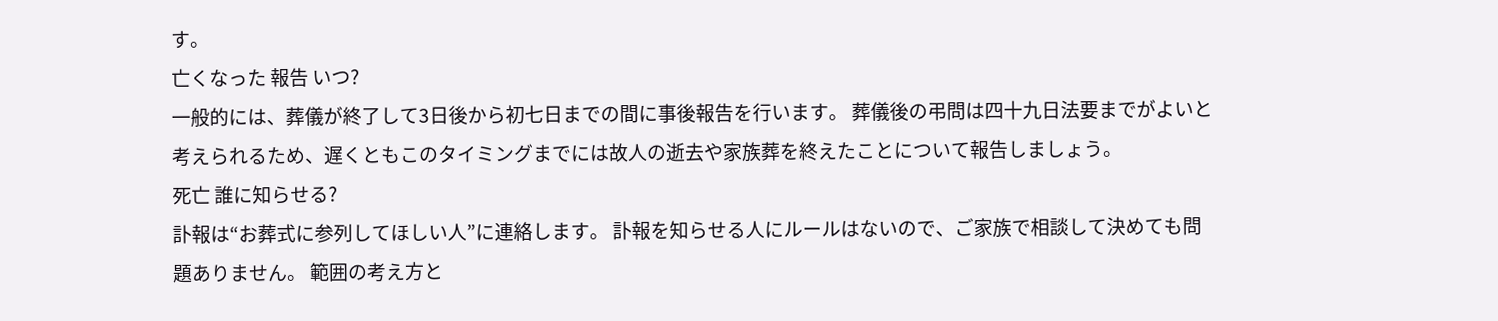す。
亡くなった 報告 いつ?
一般的には、葬儀が終了して3日後から初七日までの間に事後報告を行います。 葬儀後の弔問は四十九日法要までがよいと考えられるため、遅くともこのタイミングまでには故人の逝去や家族葬を終えたことについて報告しましょう。
死亡 誰に知らせる?
訃報は“お葬式に参列してほしい人”に連絡します。 訃報を知らせる人にルールはないので、ご家族で相談して決めても問題ありません。 範囲の考え方と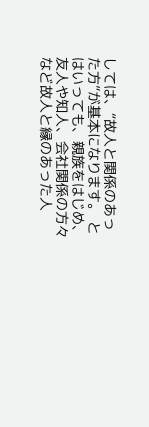しては、“故人と関係のあった方”が基本になります。 とはいっても、親族をはじめ、友人や知人、会社関係の方々など故人と縁のあった人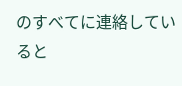のすべてに連絡していると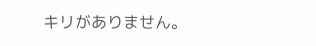キリがありません。